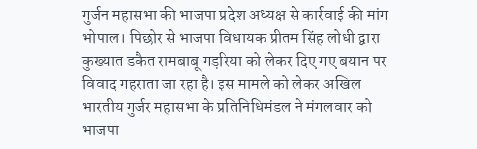गुर्जन महासभा की भाजपा प्रदेश अध्यक्ष से कार्रवाई की मांग
भोपाल। पिछोर से भाजपा विधायक प्रीतम सिंह लोधी द्वारा कुख्यात डकैत रामबाबू गड़रिया को लेकर दिए गए बयान पर विवाद गहराता जा रहा है। इस मामले को लेकर अखिल भारतीय गुर्जर महासभा के प्रतिनिधिमंडल ने मंगलवार को भाजपा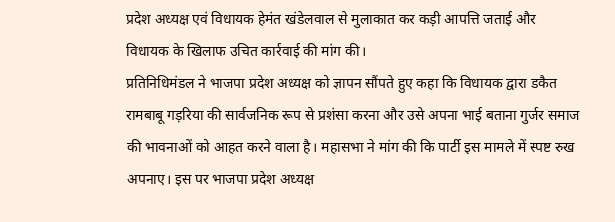प्रदेश अध्यक्ष एवं विधायक हेमंत खंडेलवाल से मुलाकात कर कड़ी आपत्ति जताई और विधायक के खिलाफ उचित कार्रवाई की मांग की।
प्रतिनिधिमंडल ने भाजपा प्रदेश अध्यक्ष को ज्ञापन सौंपते हुए कहा कि विधायक द्वारा डकैत रामबाबू गड़रिया की सार्वजनिक रूप से प्रशंसा करना और उसे अपना भाई बताना गुर्जर समाज की भावनाओं को आहत करने वाला है। महासभा ने मांग की कि पार्टी इस मामले में स्पष्ट रुख अपनाए। इस पर भाजपा प्रदेश अध्यक्ष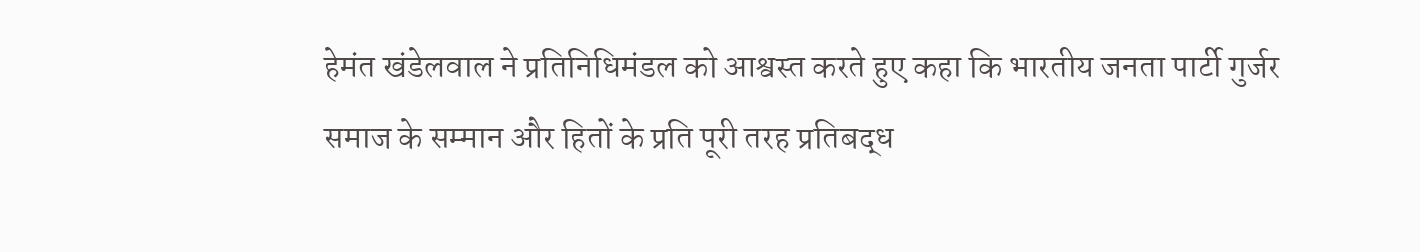हेमंत खंडेलवाल ने प्रतिनिधिमंडल को आश्वस्त करते हुए कहा कि भारतीय जनता पार्टी गुर्जर समाज के सम्मान और हितों के प्रति पूरी तरह प्रतिबद्ध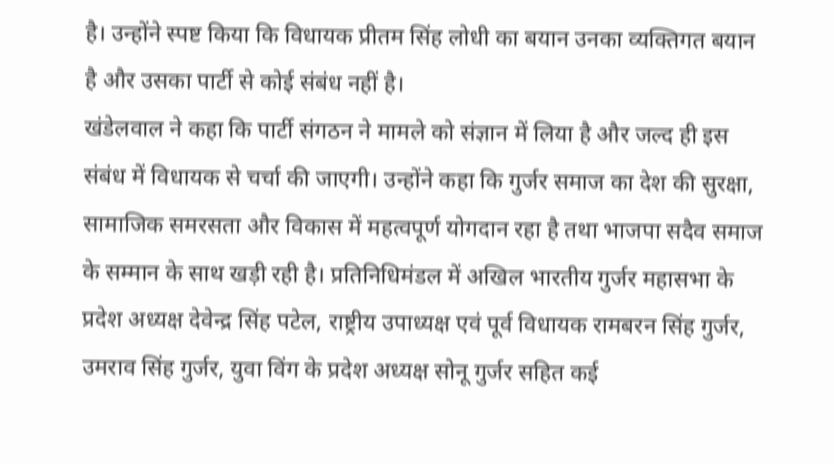है। उन्होंने स्पष्ट किया कि विधायक प्रीतम सिंह लोधी का बयान उनका व्यक्तिगत बयान है और उसका पार्टी से कोई संबंध नहीं है।
खंडेलवाल ने कहा कि पार्टी संगठन ने मामले को संज्ञान में लिया है और जल्द ही इस संबंध में विधायक से चर्चा की जाएगी। उन्होंने कहा कि गुर्जर समाज का देश की सुरक्षा, सामाजिक समरसता और विकास में महत्वपूर्ण योगदान रहा है तथा भाजपा सदैव समाज के सम्मान के साथ खड़ी रही है। प्रतिनिधिमंडल में अखिल भारतीय गुर्जर महासभा के प्रदेश अध्यक्ष देवेन्द्र सिंह पटेल, राष्ट्रीय उपाध्यक्ष एवं पूर्व विधायक रामबरन सिंह गुर्जर, उमराव सिंह गुर्जर, युवा विंग के प्रदेश अध्यक्ष सोनू गुर्जर सहित कई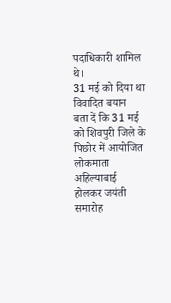पदाधिकारी शामिल थे।
31 मई को दिया था विवादित बयान
बता दें कि 31 मई को शिवपुरी जिले के पिछोर में आयोजित लोकमाता अहिल्याबाई होलकर जयंती समारोह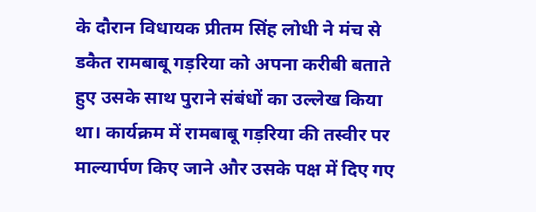के दौरान विधायक प्रीतम सिंह लोधी ने मंच से डकैत रामबाबू गड़रिया को अपना करीबी बताते हुए उसके साथ पुराने संबंधों का उल्लेख किया था। कार्यक्रम में रामबाबू गड़रिया की तस्वीर पर माल्यार्पण किए जाने और उसके पक्ष में दिए गए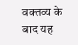वक्तव्य के बाद यह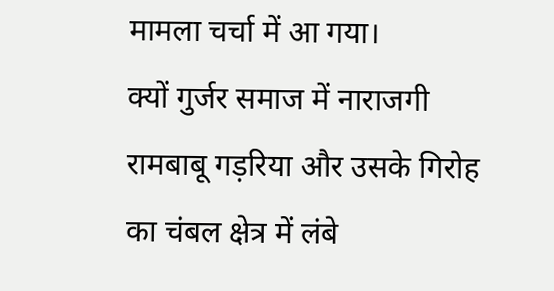मामला चर्चा में आ गया।
क्यों गुर्जर समाज में नाराजगी
रामबाबू गड़रिया और उसके गिरोह का चंबल क्षेत्र में लंबे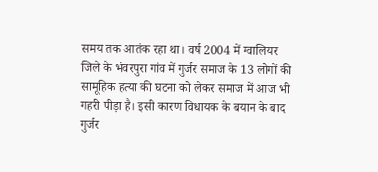समय तक आतंक रहा था। वर्ष 2004 में ग्वालियर जिले के भंवरपुरा गांव में गुर्जर समाज के 13 लोगों की सामूहिक हत्या की घटना को लेकर समाज में आज भी गहरी पीड़ा है। इसी कारण विधायक के बयान के बाद गुर्जर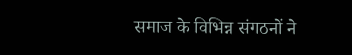समाज के विभिन्न संगठनों ने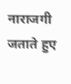नाराजगी जताते हुए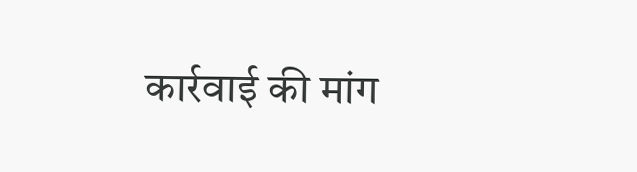कार्रवाई की मांग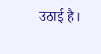उठाई है।